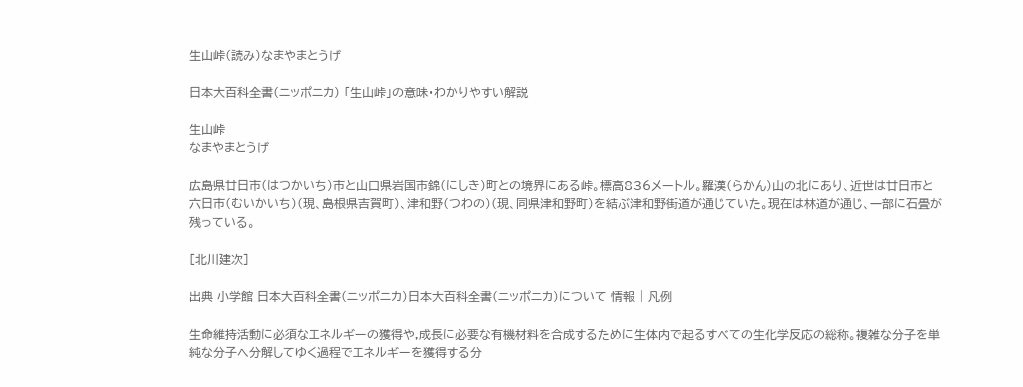生山峠(読み)なまやまとうげ

日本大百科全書(ニッポニカ) 「生山峠」の意味・わかりやすい解説

生山峠
なまやまとうげ

広島県廿日市(はつかいち)市と山口県岩国市錦(にしき)町との境界にある峠。標高836メートル。羅漢(らかん)山の北にあり、近世は廿日市と六日市(むいかいち)(現、島根県吉賀町)、津和野(つわの)(現、同県津和野町)を結ぶ津和野街道が通じていた。現在は林道が通じ、一部に石畳が残っている。

[北川建次]

出典 小学館 日本大百科全書(ニッポニカ)日本大百科全書(ニッポニカ)について 情報 | 凡例

生命維持活動に必須なエネルギーの獲得や,成長に必要な有機材料を合成するために生体内で起るすべての生化学反応の総称。複雑な分子を単純な分子へ分解してゆく過程でエネルギーを獲得する分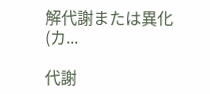解代謝または異化 (カ...

代謝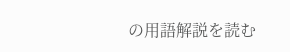の用語解説を読む